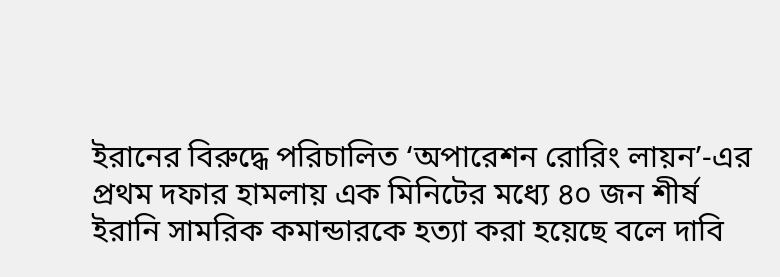ইরানের বিরুদ্ধে পরিচালিত ‘অপারেশন রোরিং লায়ন’-এর প্রথম দফার হামলায় এক মিনিটের মধ্যে ৪০ জন শীর্ষ ইরানি সামরিক কমান্ডারকে হত্যা করা হয়েছে বলে দাবি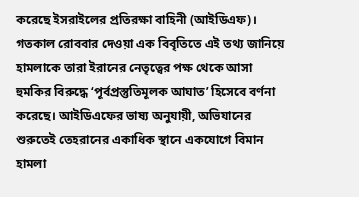করেছে ইসরাইলের প্রতিরক্ষা বাহিনী (আইডিএফ)।
গতকাল রোববার দেওয়া এক বিবৃতিতে এই তথ্য জানিয়ে হামলাকে তারা ইরানের নেতৃত্বের পক্ষ থেকে আসা হুমকির বিরুদ্ধে ‘পূর্বপ্রস্তুতিমূলক আঘাত’ হিসেবে বর্ণনা করেছে। আইডিএফের ভাষ্য অনুযায়ী, অভিযানের শুরুতেই তেহরানের একাধিক স্থানে একযোগে বিমান হামলা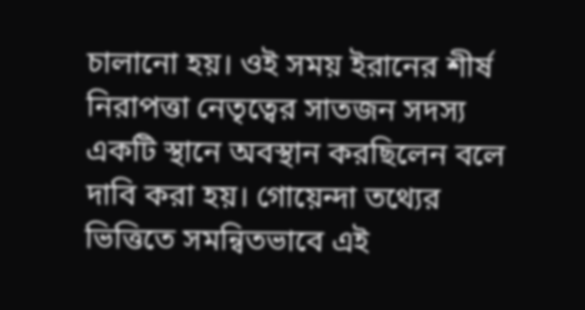চালানো হয়। ওই সময় ইরানের শীর্ষ নিরাপত্তা নেতৃত্বের সাতজন সদস্য একটি স্থানে অবস্থান করছিলেন বলে দাবি করা হয়। গোয়েন্দা তথ্যের ভিত্তিতে সমন্বিতভাবে এই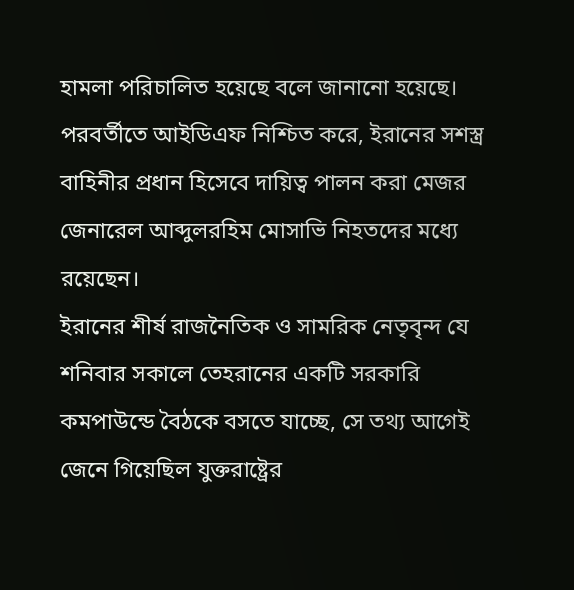হামলা পরিচালিত হয়েছে বলে জানানো হয়েছে। পরবর্তীতে আইডিএফ নিশ্চিত করে, ইরানের সশস্ত্র বাহিনীর প্রধান হিসেবে দায়িত্ব পালন করা মেজর জেনারেল আব্দুলরহিম মোসাভি নিহতদের মধ্যে রয়েছেন।
ইরানের শীর্ষ রাজনৈতিক ও সামরিক নেতৃবৃন্দ যে শনিবার সকালে তেহরানের একটি সরকারি কমপাউন্ডে বৈঠকে বসতে যাচ্ছে, সে তথ্য আগেই জেনে গিয়েছিল যুক্তরাষ্ট্রের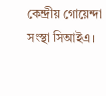কেন্দ্রীয় গোয়েন্দা সংস্থা সিআইএ।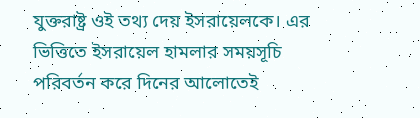যুক্তরাষ্ট্র ওই তথ্য দেয় ইসরায়েলকে। এর ভিত্তিতে ইসরায়েল হামলার সময়সূচি পরিবর্তন করে দিনের আলোতেই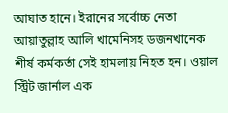আঘাত হানে। ইরানের সর্বোচ্চ নেতা আয়াতুল্লাহ আলি খামেনিসহ ডজনখানেক শীর্ষ কর্মকর্তা সেই হামলায় নিহত হন। ওয়াল স্ট্রিট জার্নাল এক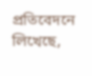প্রতিবেদনে লিখেছে,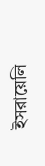ইসরায়েলি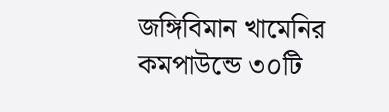জঙ্গিবিমান খামেনির কমপাউন্ডে ৩০টি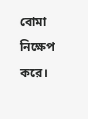বোমা নিক্ষেপ করে।